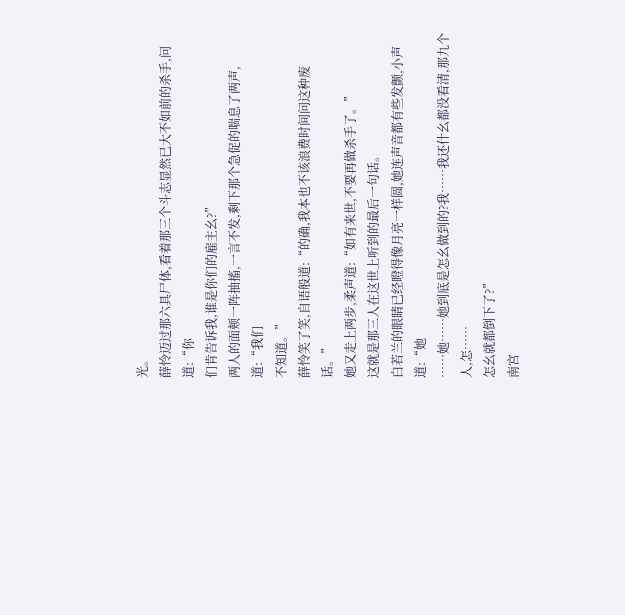光。
薛怜迈过那六具尸体,看着那三个斗志显然已大不如前的杀手,问道:“你
们肯告诉我,谁是你们的雇主幺?”
两人的面颊一阵抽搐,一言不发,剩下那个急促的喘息了两声,道:“我们
不知道。”
薛怜笑了笑,自语般道:“的确,我本也不该浪费时间问这种废话。”
她又走上两步,柔声道:“如有来世,不要再做杀手了。”
这就是那三人在这世上听到的最后一句话。
白若兰的眼睛已经瞪得像月亮一样圆,她连声音都有些发颤,小声道:“她
……她……她到底是怎幺做到的?我……我还什幺都没看清,那九个人,怎……
怎幺就都倒下了?”
南宫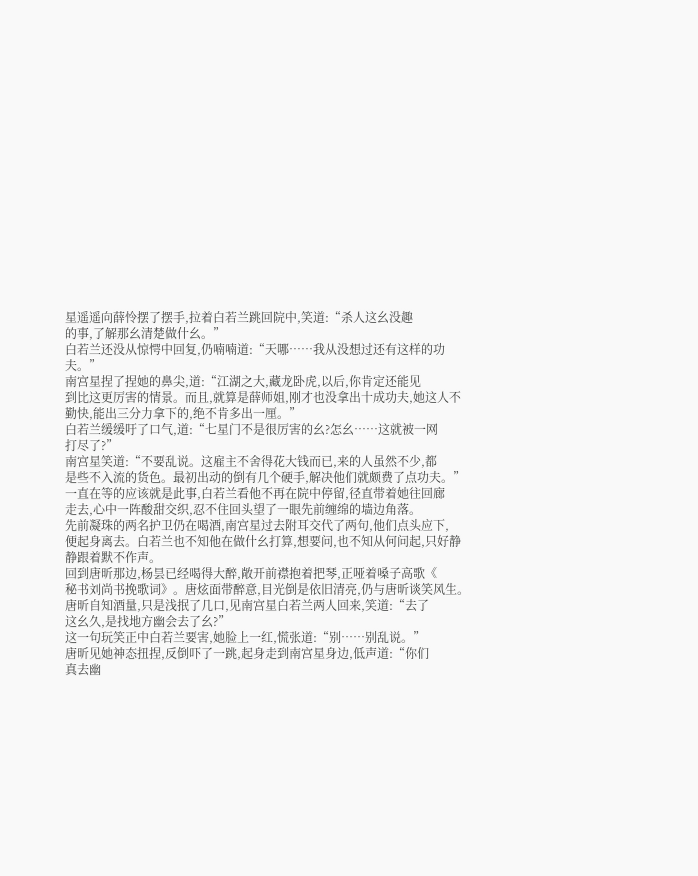星遥遥向薛怜摆了摆手,拉着白若兰跳回院中,笑道:“杀人这幺没趣
的事,了解那幺清楚做什幺。”
白若兰还没从惊愕中回复,仍喃喃道:“天哪……我从没想过还有这样的功
夫。”
南宫星捏了捏她的鼻尖,道:“江湖之大,藏龙卧虎,以后,你肯定还能见
到比这更厉害的情景。而且,就算是薛师姐,刚才也没拿出十成功夫,她这人不
勤快,能出三分力拿下的,绝不肯多出一厘。”
白若兰缓缓吁了口气,道:“七星门不是很厉害的幺?怎幺……这就被一网
打尽了?”
南宫星笑道:“不要乱说。这雇主不舍得花大钱而已,来的人虽然不少,都
是些不入流的货色。最初出动的倒有几个硬手,解决他们就颇费了点功夫。”
一直在等的应该就是此事,白若兰看他不再在院中停留,径直带着她往回廊
走去,心中一阵酸甜交织,忍不住回头望了一眼先前缠绵的墙边角落。
先前凝珠的两名护卫仍在喝酒,南宫星过去附耳交代了两句,他们点头应下,
便起身离去。白若兰也不知他在做什幺打算,想要问,也不知从何问起,只好静
静跟着默不作声。
回到唐昕那边,杨昙已经喝得大醉,敞开前襟抱着把琴,正哑着嗓子高歌《
秘书刘尚书挽歌词》。唐炫面带醉意,目光倒是依旧清亮,仍与唐昕谈笑风生。
唐昕自知酒量,只是浅抿了几口,见南宫星白若兰两人回来,笑道:“去了
这幺久,是找地方幽会去了幺?”
这一句玩笑正中白若兰要害,她脸上一红,慌张道:“别……别乱说。”
唐昕见她神态扭捏,反倒吓了一跳,起身走到南宫星身边,低声道:“你们
真去幽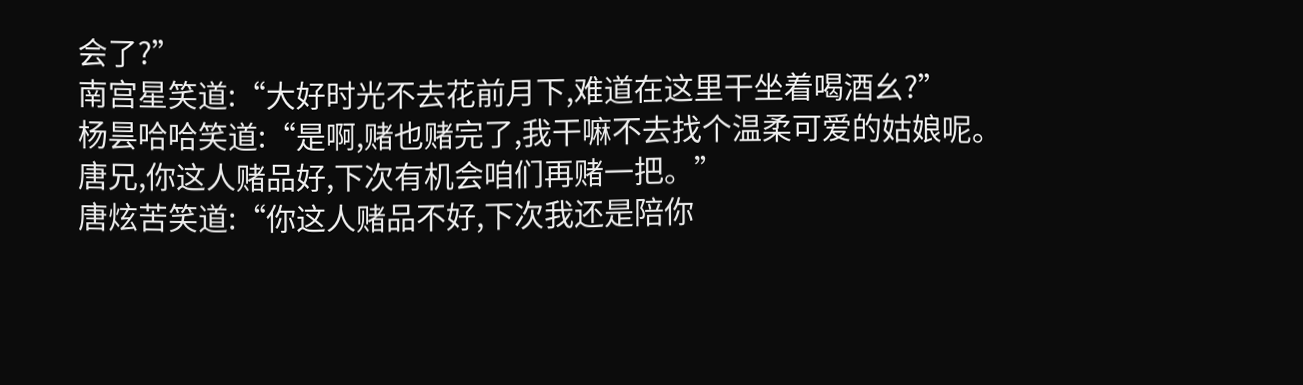会了?”
南宫星笑道:“大好时光不去花前月下,难道在这里干坐着喝酒幺?”
杨昙哈哈笑道:“是啊,赌也赌完了,我干嘛不去找个温柔可爱的姑娘呢。
唐兄,你这人赌品好,下次有机会咱们再赌一把。”
唐炫苦笑道:“你这人赌品不好,下次我还是陪你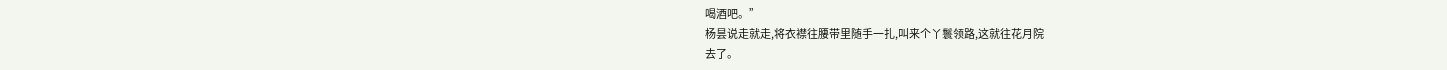喝酒吧。”
杨昙说走就走,将衣襟往腰带里随手一扎,叫来个丫鬟领路,这就往花月院
去了。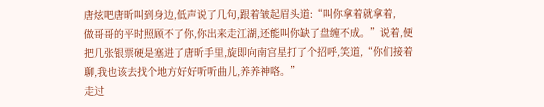唐炫吧唐昕叫到身边,低声说了几句,跟着皱起眉头道:“叫你拿着就拿着,
做哥哥的平时照顾不了你,你出来走江湖,还能叫你缺了盘缠不成。”说着,便
把几张银票硬是塞进了唐昕手里,旋即向南宫星打了个招呼,笑道,“你们接着
聊,我也该去找个地方好好听听曲儿,养养神咯。”
走过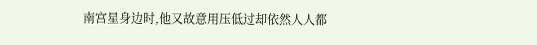南宫星身边时,他又故意用压低过却依然人人都